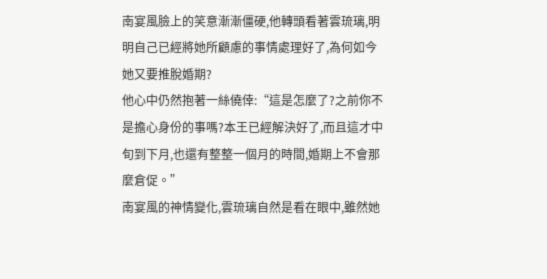南宴風臉上的笑意漸漸僵硬,他轉頭看著雲琉璃,明明自己已經將她所顧慮的事情處理好了,為何如今她又要推脫婚期?
他心中仍然抱著一絲僥倖:“這是怎麼了?之前你不是擔心身份的事嗎?本王已經解決好了,而且這才中旬到下月,也還有整整一個月的時間,婚期上不會那麼倉促。”
南宴風的神情變化,雲琉璃自然是看在眼中,雖然她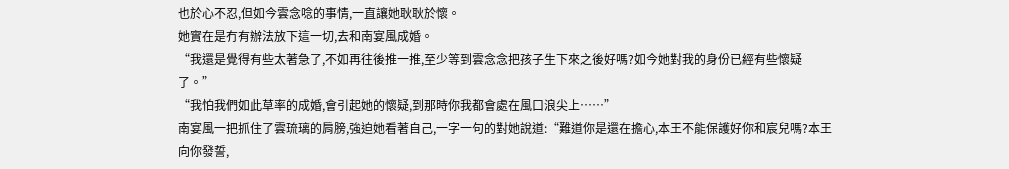也於心不忍,但如今雲念唸的事情,一直讓她耿耿於懷。
她實在是冇有辦法放下這一切,去和南宴風成婚。
“我還是覺得有些太著急了,不如再往後推一推,至少等到雲念念把孩子生下來之後好嗎?如今她對我的身份已經有些懷疑了。”
“我怕我們如此草率的成婚,會引起她的懷疑,到那時你我都會處在風口浪尖上……”
南宴風一把抓住了雲琉璃的肩膀,強迫她看著自己,一字一句的對她說道:“難道你是還在擔心,本王不能保護好你和宸兒嗎?本王向你發誓,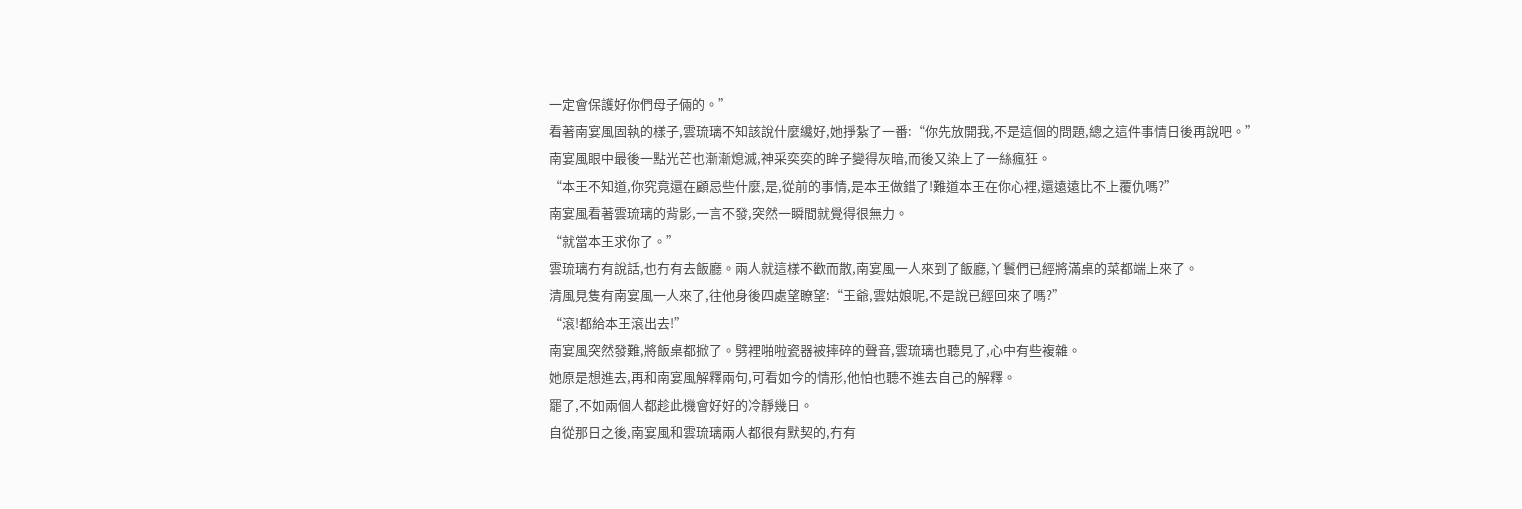一定會保護好你們母子倆的。”
看著南宴風固執的樣子,雲琉璃不知該說什麼纔好,她掙紮了一番:“你先放開我,不是這個的問題,總之這件事情日後再說吧。”
南宴風眼中最後一點光芒也漸漸熄滅,神采奕奕的眸子變得灰暗,而後又染上了一絲瘋狂。
“本王不知道,你究竟還在顧忌些什麼,是,從前的事情,是本王做錯了!難道本王在你心裡,還遠遠比不上覆仇嗎?”
南宴風看著雲琉璃的背影,一言不發,突然一瞬間就覺得很無力。
“就當本王求你了。”
雲琉璃冇有說話,也冇有去飯廳。兩人就這樣不歡而散,南宴風一人來到了飯廳,丫鬟們已經將滿桌的菜都端上來了。
清風見隻有南宴風一人來了,往他身後四處望瞭望:“王爺,雲姑娘呢,不是說已經回來了嗎?”
“滾!都給本王滾出去!”
南宴風突然發難,將飯桌都掀了。劈裡啪啦瓷器被摔碎的聲音,雲琉璃也聽見了,心中有些複雜。
她原是想進去,再和南宴風解釋兩句,可看如今的情形,他怕也聽不進去自己的解釋。
罷了,不如兩個人都趁此機會好好的冷靜幾日。
自從那日之後,南宴風和雲琉璃兩人都很有默契的,冇有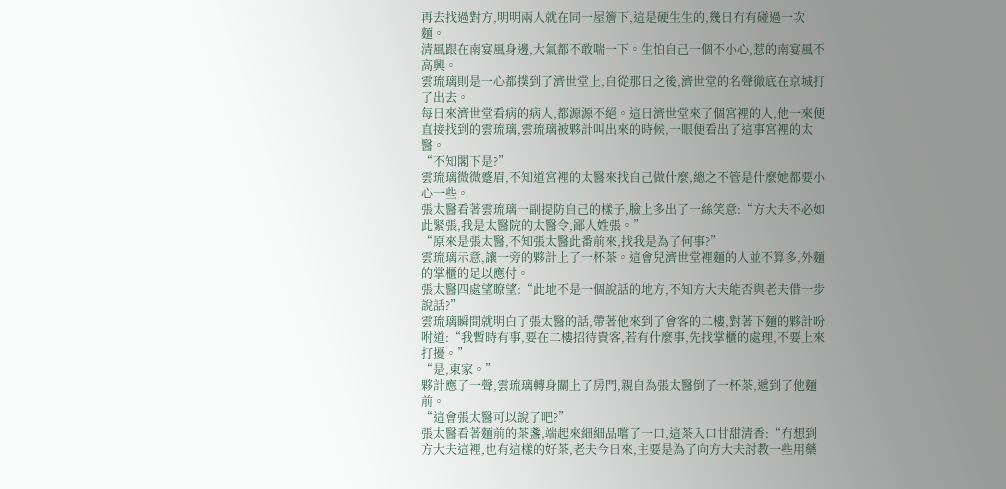再去找過對方,明明兩人就在同一屋簷下,這是硬生生的,幾日冇有碰過一次麵。
清風跟在南宴風身邊,大氣都不敢喘一下。生怕自己一個不小心,惹的南宴風不高興。
雲琉璃則是一心都撲到了濟世堂上,自從那日之後,濟世堂的名聲徹底在京城打了出去。
每日來濟世堂看病的病人,都源源不絕。這日濟世堂來了個宮裡的人,他一來便直接找到的雲琉璃,雲琉璃被夥計叫出來的時候,一眼便看出了這事宮裡的太醫。
“不知閣下是?”
雲琉璃微微蹙眉,不知道宮裡的太醫來找自己做什麼,總之不管是什麼她都要小心一些。
張太醫看著雲琉璃一副提防自己的樣子,臉上多出了一絲笑意:“方大夫不必如此緊張,我是太醫院的太醫令,鄙人姓張。”
“原來是張太醫,不知張太醫此番前來,找我是為了何事?”
雲琉璃示意,讓一旁的夥計上了一杯茶。這會兒濟世堂裡麵的人並不算多,外麵的掌櫃的足以應付。
張太醫四處望瞭望:“此地不是一個說話的地方,不知方大夫能否與老夫借一步說話?”
雲琉璃瞬間就明白了張太醫的話,帶著他來到了會客的二樓,對著下麵的夥計吩咐道:“我暫時有事,要在二樓招待貴客,若有什麼事,先找掌櫃的處理,不要上來打擾。”
“是,東家。”
夥計應了一聲,雲琉璃轉身關上了房門,親自為張太醫倒了一杯茶,遞到了他麵前。
“這會張太醫可以說了吧?”
張太醫看著麵前的茶盞,端起來細細品嚐了一口,這茶入口甘甜清香:“冇想到方大夫這裡,也有這樣的好茶,老夫今日來,主要是為了向方大夫討教一些用藥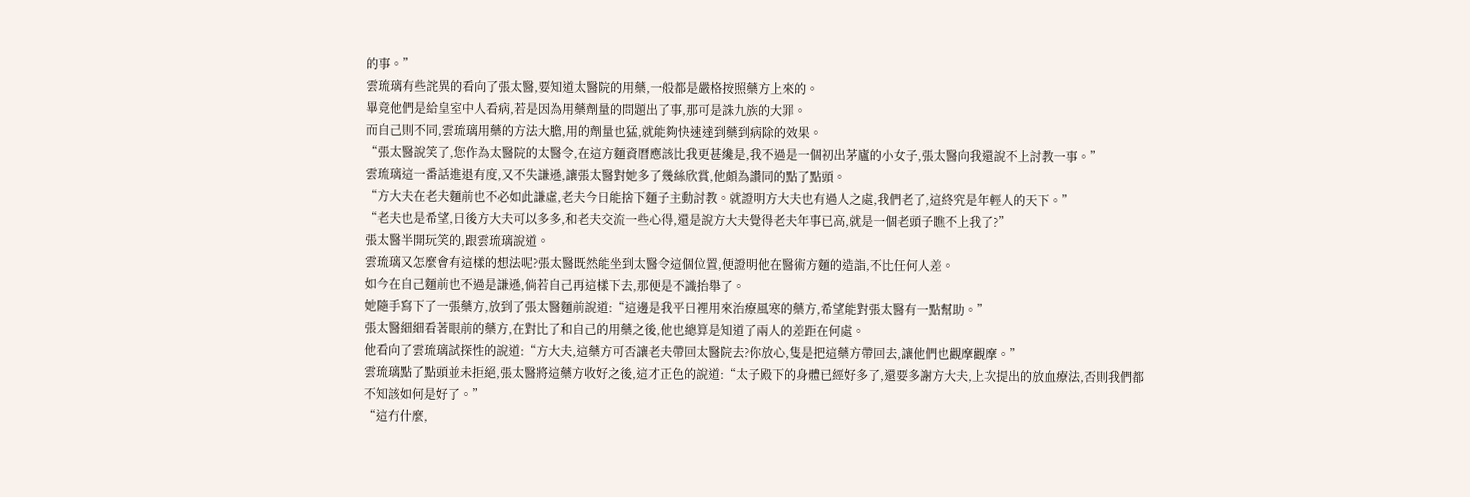的事。”
雲琉璃有些詫異的看向了張太醫,要知道太醫院的用藥,一般都是嚴格按照藥方上來的。
畢竟他們是給皇室中人看病,若是因為用藥劑量的問題出了事,那可是誅九族的大罪。
而自己則不同,雲琉璃用藥的方法大膽,用的劑量也猛,就能夠快速達到藥到病除的效果。
“張太醫說笑了,您作為太醫院的太醫令,在這方麵資曆應該比我更甚纔是,我不過是一個初出茅廬的小女子,張太醫向我還說不上討教一事。”
雲琉璃這一番話進退有度,又不失謙遜,讓張太醫對她多了幾絲欣賞,他頗為讚同的點了點頭。
“方大夫在老夫麵前也不必如此謙虛,老夫今日能捨下麵子主動討教。就證明方大夫也有過人之處,我們老了,這終究是年輕人的天下。”
“老夫也是希望,日後方大夫可以多多,和老夫交流一些心得,還是說方大夫覺得老夫年事已高,就是一個老頭子瞧不上我了?”
張太醫半開玩笑的,跟雲琉璃說道。
雲琉璃又怎麼會有這樣的想法呢?張太醫既然能坐到太醫令這個位置,便證明他在醫術方麵的造詣,不比任何人差。
如今在自己麵前也不過是謙遜,倘若自己再這樣下去,那便是不識抬舉了。
她隨手寫下了一張藥方,放到了張太醫麵前說道:“這邊是我平日裡用來治療風寒的藥方,希望能對張太醫有一點幫助。”
張太醫細細看著眼前的藥方,在對比了和自己的用藥之後,他也總算是知道了兩人的差距在何處。
他看向了雲琉璃試探性的說道:“方大夫,這藥方可否讓老夫帶回太醫院去?你放心,隻是把這藥方帶回去,讓他們也觀摩觀摩。”
雲琉璃點了點頭並未拒絕,張太醫將這藥方收好之後,這才正色的說道:“太子殿下的身體已經好多了,還要多謝方大夫,上次提出的放血療法,否則我們都不知該如何是好了。”
“這冇什麼,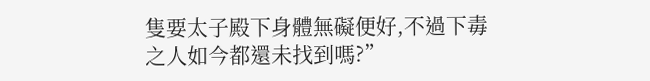隻要太子殿下身體無礙便好,不過下毒之人如今都還未找到嗎?”